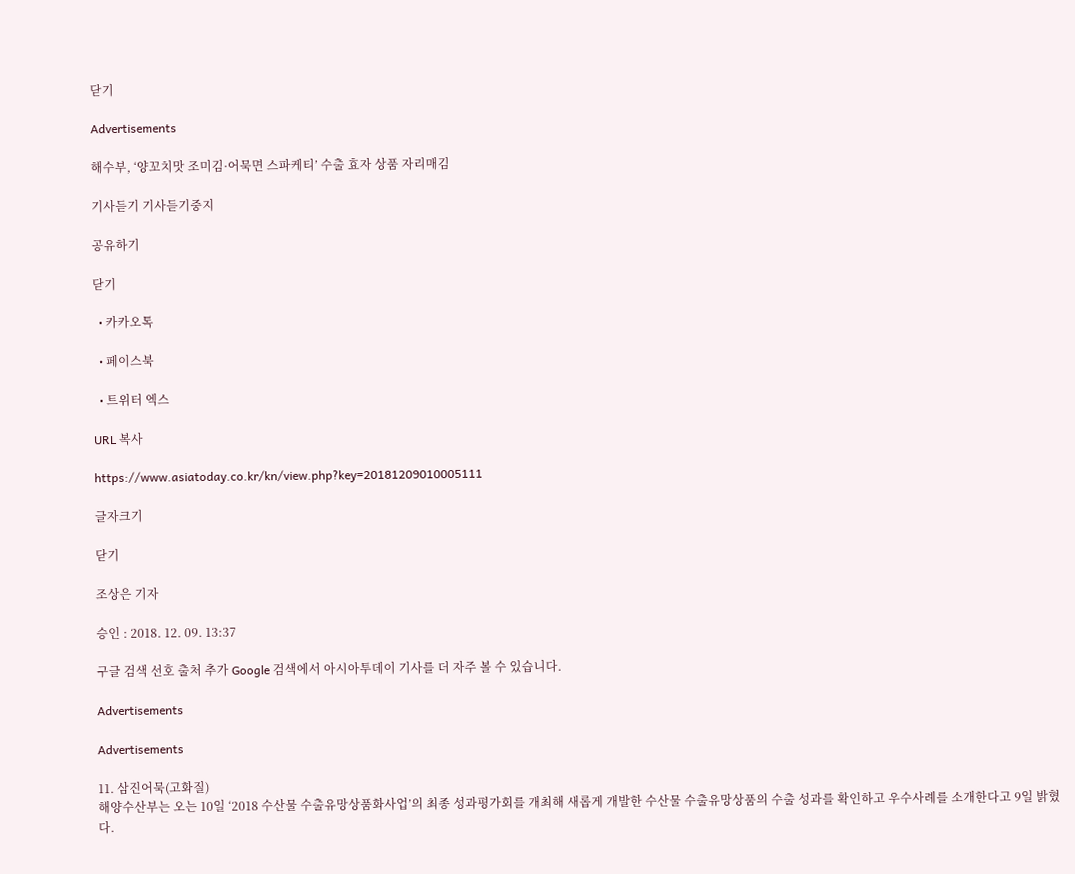닫기

Advertisements

해수부, ‘양꼬치맛 조미김·어묵면 스파케티’ 수출 효자 상품 자리매김

기사듣기 기사듣기중지

공유하기

닫기

  • 카카오톡

  • 페이스북

  • 트위터 엑스

URL 복사

https://www.asiatoday.co.kr/kn/view.php?key=20181209010005111

글자크기

닫기

조상은 기자

승인 : 2018. 12. 09. 13:37

구글 검색 선호 출처 추가 Google 검색에서 아시아투데이 기사를 더 자주 볼 수 있습니다.

Advertisements

Advertisements

11. 삼진어묵(고화질)
해양수산부는 오는 10일 ‘2018 수산물 수출유망상품화사업’의 최종 성과평가회를 개최해 새롭게 개발한 수산물 수출유망상품의 수출 성과를 확인하고 우수사례를 소개한다고 9일 밝혔다.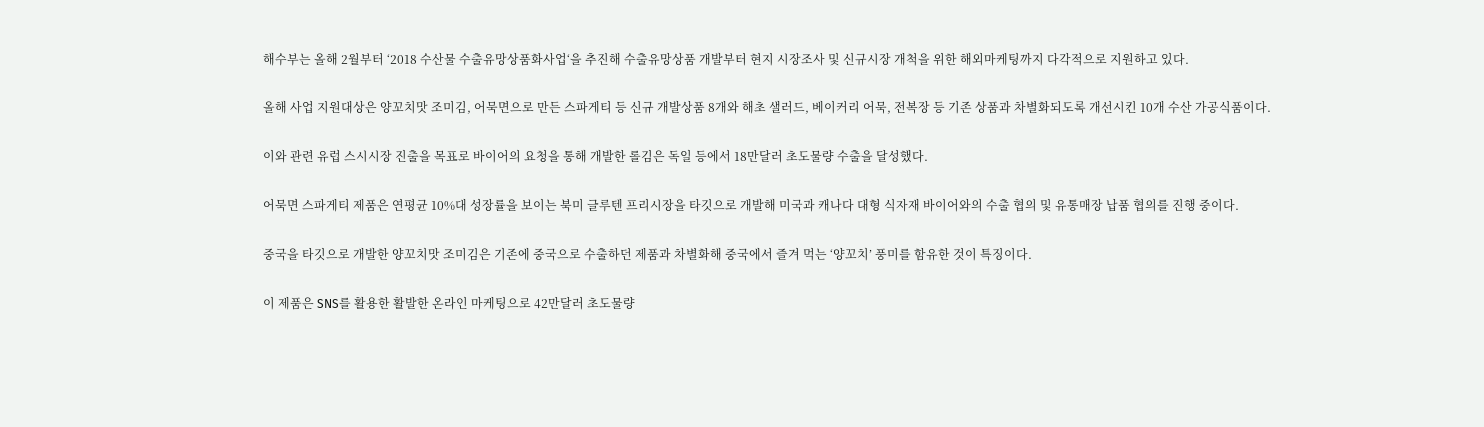해수부는 올해 2월부터 ‘2018 수산물 수출유망상품화사업‘을 추진해 수출유망상품 개발부터 현지 시장조사 및 신규시장 개척을 위한 해외마케팅까지 다각적으로 지원하고 있다.

올해 사업 지원대상은 양꼬치맛 조미김, 어묵면으로 만든 스파게티 등 신규 개발상품 8개와 해초 샐러드, 베이커리 어묵, 전복장 등 기존 상품과 차별화되도록 개선시킨 10개 수산 가공식품이다.

이와 관련 유럽 스시시장 진출을 목표로 바이어의 요청을 통해 개발한 롤김은 독일 등에서 18만달러 초도물량 수출을 달성했다.

어묵면 스파게티 제품은 연평균 10%대 성장률을 보이는 북미 글루텐 프리시장을 타깃으로 개발해 미국과 캐나다 대형 식자재 바이어와의 수출 협의 및 유통매장 납품 협의를 진행 중이다.

중국을 타깃으로 개발한 양꼬치맛 조미김은 기존에 중국으로 수출하던 제품과 차별화해 중국에서 즐겨 먹는 ‘양꼬치’ 풍미를 함유한 것이 특징이다.

이 제품은 SNS를 활용한 활발한 온라인 마케팅으로 42만달러 초도물량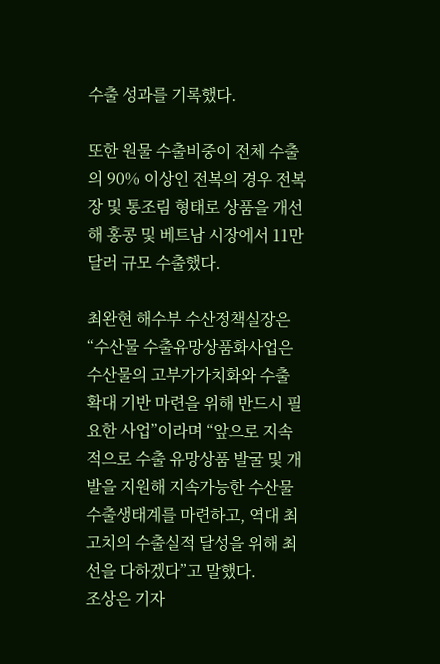수출 성과를 기록했다.

또한 원물 수출비중이 전체 수출의 90% 이상인 전복의 경우 전복장 및 통조림 형태로 상품을 개선해 홍콩 및 베트남 시장에서 11만달러 규모 수출했다.

최완현 해수부 수산정책실장은 “수산물 수출유망상품화사업은 수산물의 고부가가치화와 수출 확대 기반 마련을 위해 반드시 필요한 사업”이라며 “앞으로 지속적으로 수출 유망상품 발굴 및 개발을 지원해 지속가능한 수산물 수출생태계를 마련하고, 역대 최고치의 수출실적 달성을 위해 최선을 다하겠다”고 말했다.
조상은 기자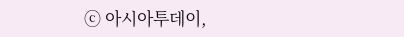ⓒ 아시아투데이,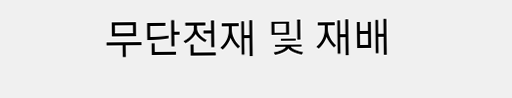무단전재 및 재배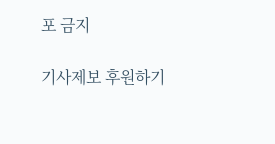포 금지

기사제보 후원하기